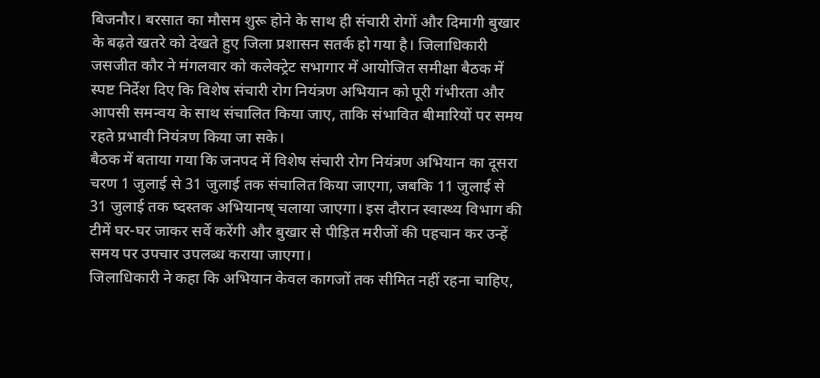बिजनौर। बरसात का मौसम शुरू होने के साथ ही संचारी रोगों और दिमागी बुखार के बढ़ते खतरे को देखते हुए जिला प्रशासन सतर्क हो गया है। जिलाधिकारी जसजीत कौर ने मंगलवार को कलेक्ट्रेट सभागार में आयोजित समीक्षा बैठक में स्पष्ट निर्देश दिए कि विशेष संचारी रोग नियंत्रण अभियान को पूरी गंभीरता और आपसी समन्वय के साथ संचालित किया जाए, ताकि संभावित बीमारियों पर समय रहते प्रभावी नियंत्रण किया जा सके।
बैठक में बताया गया कि जनपद में विशेष संचारी रोग नियंत्रण अभियान का दूसरा चरण 1 जुलाई से 31 जुलाई तक संचालित किया जाएगा, जबकि 11 जुलाई से 31 जुलाई तक ष्दस्तक अभियानष् चलाया जाएगा। इस दौरान स्वास्थ्य विभाग की टीमें घर-घर जाकर सर्वे करेंगी और बुखार से पीड़ित मरीजों की पहचान कर उन्हें समय पर उपचार उपलब्ध कराया जाएगा।
जिलाधिकारी ने कहा कि अभियान केवल कागजों तक सीमित नहीं रहना चाहिए,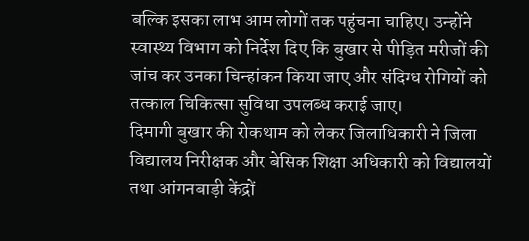बल्कि इसका लाभ आम लोगों तक पहुंचना चाहिए। उन्होंने स्वास्थ्य विभाग को निर्देश दिए कि बुखार से पीड़ित मरीजों की जांच कर उनका चिन्हांकन किया जाए और संदिग्ध रोगियों को तत्काल चिकित्सा सुविधा उपलब्ध कराई जाए।
दिमागी बुखार की रोकथाम को लेकर जिलाधिकारी ने जिला विद्यालय निरीक्षक और बेसिक शिक्षा अधिकारी को विद्यालयों तथा आंगनबाड़ी केंद्रों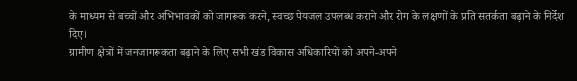के माध्यम से बच्चों और अभिभावकों को जागरूक करने, स्वच्छ पेयजल उपलब्ध कराने और रोग के लक्षणों के प्रति सतर्कता बढ़ाने के निर्देश दिए।
ग्रामीण क्षेत्रों में जनजागरूकता बढ़ाने के लिए सभी खंड विकास अधिकारियों को अपने-अपने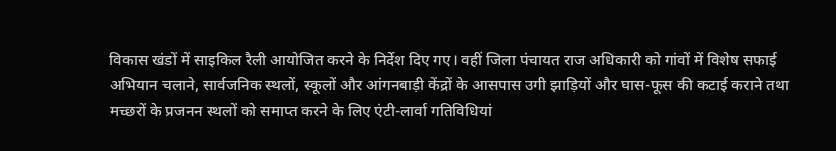विकास खंडों में साइकिल रैली आयोजित करने के निर्देश दिए गए। वहीं जिला पंचायत राज अधिकारी को गांवों में विशेष सफाई अभियान चलाने, सार्वजनिक स्थलों, स्कूलों और आंगनबाड़ी केंद्रों के आसपास उगी झाड़ियों और घास-फूस की कटाई कराने तथा मच्छरों के प्रजनन स्थलों को समाप्त करने के लिए एंटी-लार्वा गतिविधियां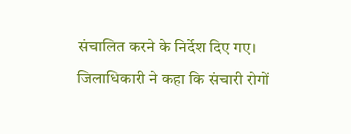संचालित करने के निर्देश दिए गए।
जिलाधिकारी ने कहा कि संचारी रोगों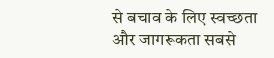से बचाव के लिए स्वच्छता और जागरूकता सबसे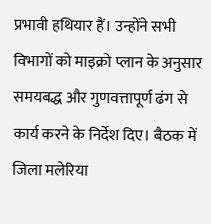प्रभावी हथियार हैं। उन्होंने सभी विभागों को माइक्रो प्लान के अनुसार समयबद्ध और गुणवत्तापूर्ण ढंग से कार्य करने के निर्देश दिए। बैठक में जिला मलेरिया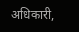अधिकारी,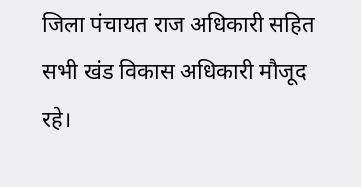जिला पंचायत राज अधिकारी सहित सभी खंड विकास अधिकारी मौजूद रहे।